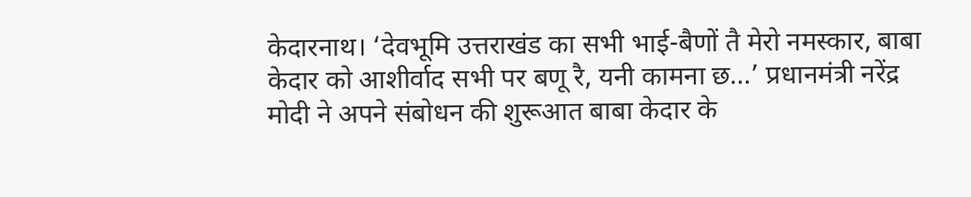केदारनाथ। ‘देवभूमि उत्तराखंड का सभी भाई-बैणों तै मेरो नमस्कार, बाबा केदार को आशीर्वाद सभी पर बणू रै, यनी कामना छ...’ प्रधानमंत्री नरेंद्र मोदी ने अपने संबोधन की शुरूआत बाबा केदार के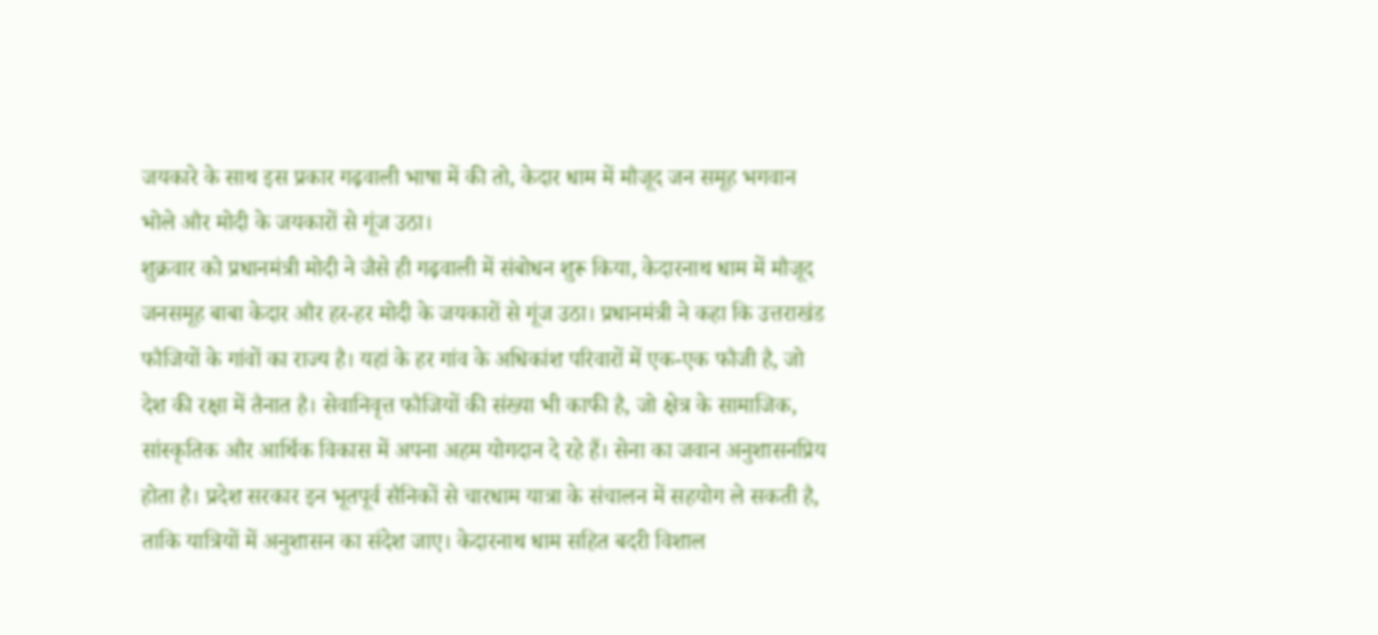जयकारे के साथ इस प्रकार गढ़वाली भाषा में की तो, केदार धाम में मौजूद जन समूह भगवान भोले और मोदी के जयकारों से गूंज उठा।
शुक्रवार को प्रधानमंत्री मोदी ने जैसे ही गढ़वाली में संबोधन शुरू किया, केदारनाथ धाम में मौजूद जनसमूह बाबा केदार और हर-हर मोदी के जयकारों से गूंज उठा। प्रधानमंत्री ने कहा कि उत्तराखंड फौजियों के गांवों का राज्य है। यहां के हर गांव के अधिकांश परिवारों में एक-एक फौजी है, जो देश की रक्षा में तैनात है। सेवानिवृत्त फौजियों की संख्या भी काफी है, जो क्षेत्र के सामाजिक, सांस्कृतिक और आर्थिक विकास में अपना अहम योगदान दे रहे हैं। सेना का जवान अनुशासनप्रिय होता है। प्रदेश सरकार इन भूतपूर्व सैनिकों से चारधाम यात्रा के संचालन में सहयोग ले सकती है, ताकि यात्रियों में अनुशासन का संदेश जाए। केदारनाथ धाम सहित बदरी विशाल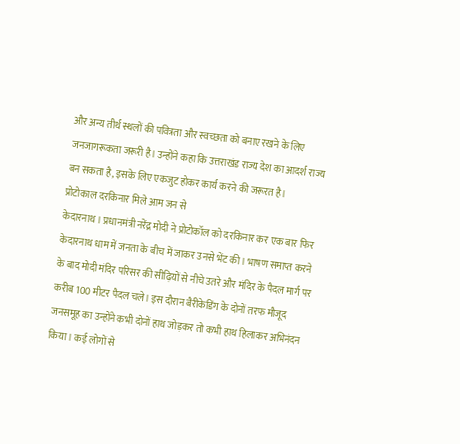और अन्य तीर्थ स्थलों की पवित्रता और स्वच्छता को बनाए रखने के लिए जनजागरूकता जरूरी है। उन्होंने कहा कि उत्तराखंड राज्य देश का आदर्श राज्य बन सकता है, इसके लिए एकजुट होकर कार्य करने की जरूरत है।
प्रोटोकाल दरकिनार मिले आम जन से
केदारनाथ। प्रधानमंत्री नरेंद्र मोदी ने प्रोटोकॉल को दरकिनार कर एक बार फिर केदारनाथ धाम में जनता के बीच में जाकर उनसे भेंट की। भाषण समाप्त करने के बाद मोदी मंदिर परिसर की सीढ़ियों से नीचे उतरे और मंदिर के पैदल मार्ग पर करीब 100 मीटर पैदल चले। इस दौरान बैरीकेडिंग के दोनों तरफ मौजूद जनसमूह का उन्होंने कभी दोनों हाथ जोड़कर तो कभी हाथ हिलाकर अभिनंदन किया। कई लोगों से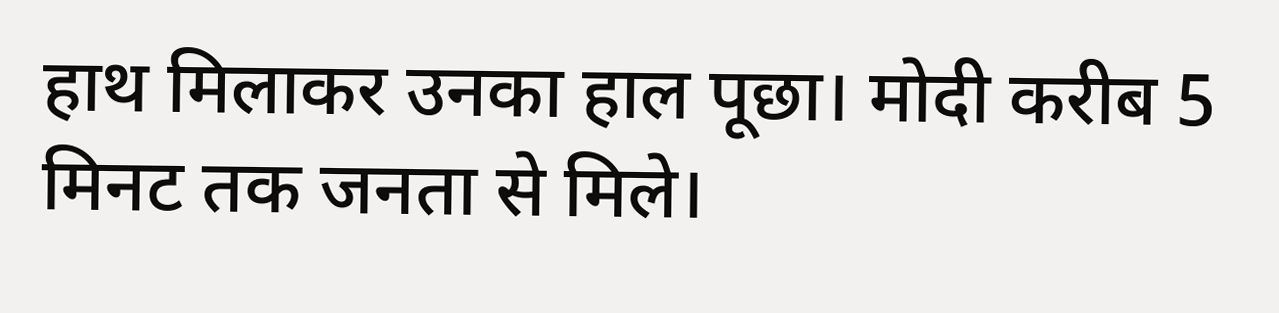हाथ मिलाकर उनका हाल पूछा। मोदी करीब 5 मिनट तक जनता से मिले।